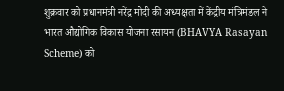शुक्रवार को प्रधानमंत्री नरेंद्र मोदी की अध्यक्षता में केंद्रीय मंत्रिमंडल ने भारत औद्योगिक विकास योजना रसायन (BHAVYA Rasayan Scheme) को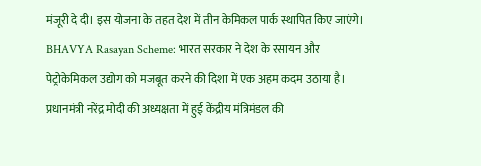मंजूरी दे दी। इस योजना के तहत देश में तीन केमिकल पार्क स्थापित किए जाएंगे।
BHAVYA Rasayan Scheme: भारत सरकार ने देश के रसायन और पेट्रोकेमिकल उद्योग को मजबूत करने की दिशा में एक अहम कदम उठाया है। प्रधानमंत्री नरेंद्र मोदी की अध्यक्षता में हुई केंद्रीय मंत्रिमंडल की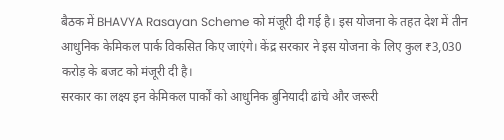बैठक में BHAVYA Rasayan Scheme को मंजूरी दी गई है। इस योजना के तहत देश में तीन आधुनिक केमिकल पार्क विकसित किए जाएंगे। केंद्र सरकार ने इस योजना के लिए कुल ₹3,030 करोड़ के बजट को मंजूरी दी है।
सरकार का लक्ष्य इन केमिकल पार्कों को आधुनिक बुनियादी ढांचे और जरूरी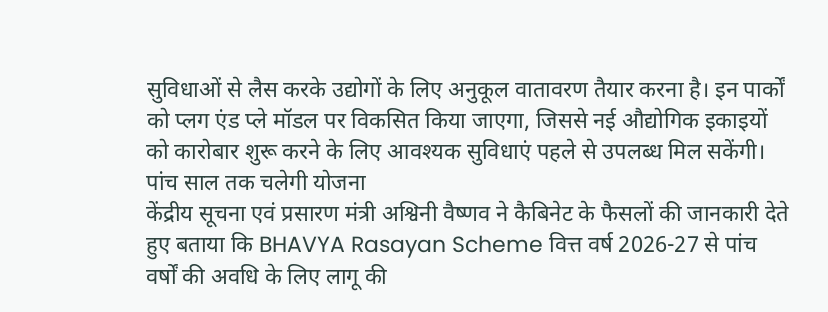सुविधाओं से लैस करके उद्योगों के लिए अनुकूल वातावरण तैयार करना है। इन पार्कों को प्लग एंड प्ले मॉडल पर विकसित किया जाएगा, जिससे नई औद्योगिक इकाइयों को कारोबार शुरू करने के लिए आवश्यक सुविधाएं पहले से उपलब्ध मिल सकेंगी।
पांच साल तक चलेगी योजना
केंद्रीय सूचना एवं प्रसारण मंत्री अश्विनी वैष्णव ने कैबिनेट के फैसलों की जानकारी देते हुए बताया कि BHAVYA Rasayan Scheme वित्त वर्ष 2026-27 से पांच वर्षों की अवधि के लिए लागू की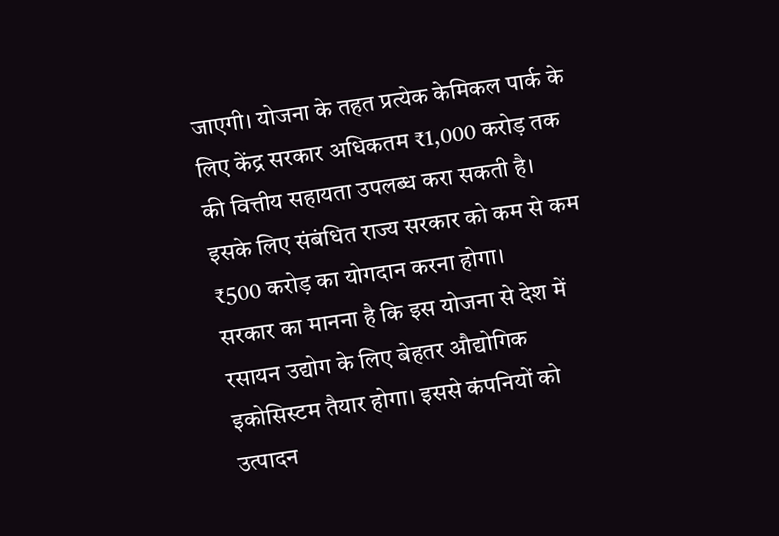जाएगी। योजना के तहत प्रत्येक केमिकल पार्क के लिए केंद्र सरकार अधिकतम ₹1,000 करोड़ तक की वित्तीय सहायता उपलब्ध करा सकती है। इसके लिए संबंधित राज्य सरकार को कम से कम ₹500 करोड़ का योगदान करना होगा।
सरकार का मानना है कि इस योजना से देश में रसायन उद्योग के लिए बेहतर औद्योगिक इकोसिस्टम तैयार होगा। इससे कंपनियों को उत्पादन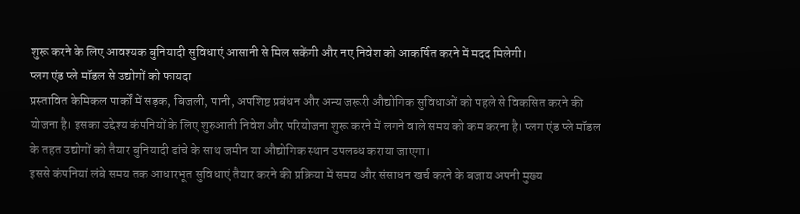शुरू करने के लिए आवश्यक बुनियादी सुविधाएं आसानी से मिल सकेंगी और नए निवेश को आकर्षित करने में मदद मिलेगी।
प्लग एंड प्ले मॉडल से उद्योगों को फायदा
प्रस्तावित केमिकल पार्कों में सड़क, बिजली, पानी, अपशिष्ट प्रबंधन और अन्य जरूरी औद्योगिक सुविधाओं को पहले से विकसित करने की योजना है। इसका उद्देश्य कंपनियों के लिए शुरुआती निवेश और परियोजना शुरू करने में लगने वाले समय को कम करना है। प्लग एंड प्ले मॉडल के तहत उद्योगों को तैयार बुनियादी ढांचे के साथ जमीन या औद्योगिक स्थान उपलब्ध कराया जाएगा।
इससे कंपनियां लंबे समय तक आधारभूत सुविधाएं तैयार करने की प्रक्रिया में समय और संसाधन खर्च करने के बजाय अपनी मुख्य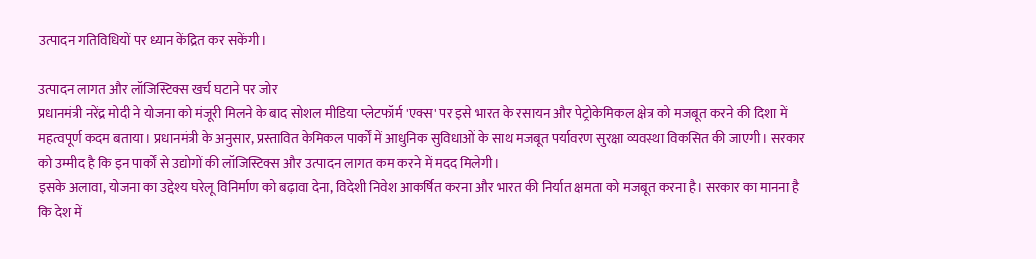उत्पादन गतिविधियों पर ध्यान केंद्रित कर सकेंगी।

उत्पादन लागत और लॉजिस्टिक्स खर्च घटाने पर जोर
प्रधानमंत्री नरेंद्र मोदी ने योजना को मंजूरी मिलने के बाद सोशल मीडिया प्लेटफॉर्म 'एक्स' पर इसे भारत के रसायन और पेट्रोकेमिकल क्षेत्र को मजबूत करने की दिशा में महत्वपूर्ण कदम बताया। प्रधानमंत्री के अनुसार, प्रस्तावित केमिकल पार्कों में आधुनिक सुविधाओं के साथ मजबूत पर्यावरण सुरक्षा व्यवस्था विकसित की जाएगी। सरकार को उम्मीद है कि इन पार्कों से उद्योगों की लॉजिस्टिक्स और उत्पादन लागत कम करने में मदद मिलेगी।
इसके अलावा, योजना का उद्देश्य घरेलू विनिर्माण को बढ़ावा देना, विदेशी निवेश आकर्षित करना और भारत की निर्यात क्षमता को मजबूत करना है। सरकार का मानना है कि देश में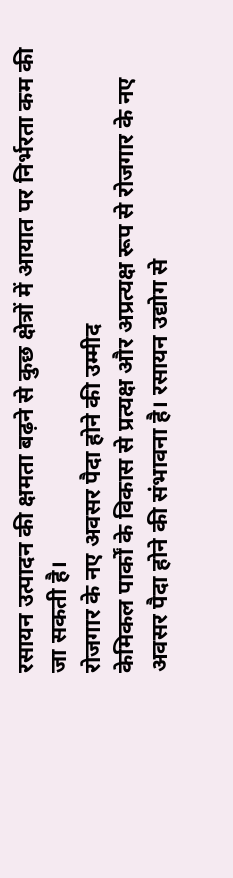रसायन उत्पादन की क्षमता बढ़ने से कुछ क्षेत्रों में आयात पर निर्भरता कम की जा सकती है।
रोजगार के नए अवसर पैदा होने की उम्मीद
केमिकल पार्कों के विकास से प्रत्यक्ष और अप्रत्यक्ष रूप से रोजगार के नए अवसर पैदा होने की संभावना है। रसायन उद्योग से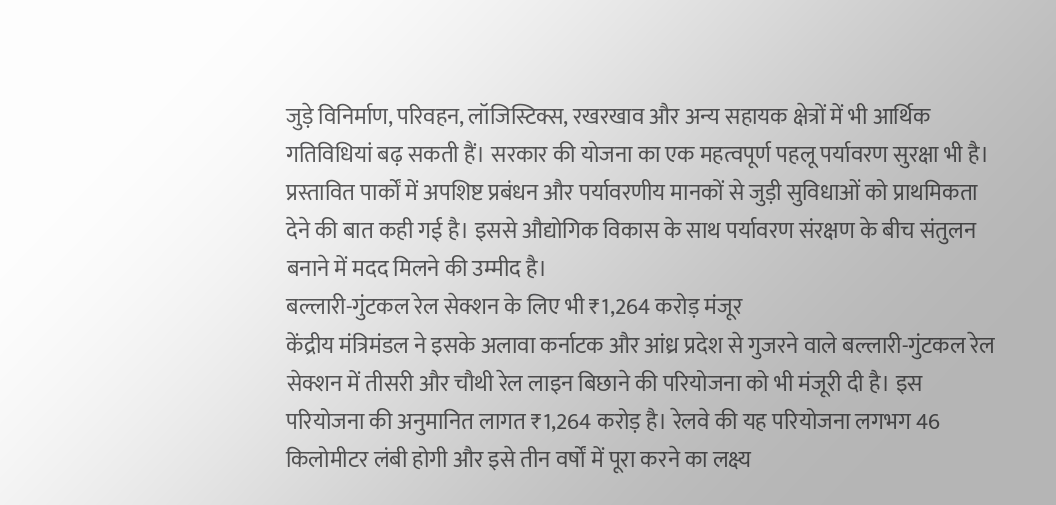जुड़े विनिर्माण, परिवहन, लॉजिस्टिक्स, रखरखाव और अन्य सहायक क्षेत्रों में भी आर्थिक गतिविधियां बढ़ सकती हैं। सरकार की योजना का एक महत्वपूर्ण पहलू पर्यावरण सुरक्षा भी है। प्रस्तावित पार्कों में अपशिष्ट प्रबंधन और पर्यावरणीय मानकों से जुड़ी सुविधाओं को प्राथमिकता देने की बात कही गई है। इससे औद्योगिक विकास के साथ पर्यावरण संरक्षण के बीच संतुलन बनाने में मदद मिलने की उम्मीद है।
बल्लारी-गुंटकल रेल सेक्शन के लिए भी ₹1,264 करोड़ मंजूर
केंद्रीय मंत्रिमंडल ने इसके अलावा कर्नाटक और आंध्र प्रदेश से गुजरने वाले बल्लारी-गुंटकल रेल सेक्शन में तीसरी और चौथी रेल लाइन बिछाने की परियोजना को भी मंजूरी दी है। इस परियोजना की अनुमानित लागत ₹1,264 करोड़ है। रेलवे की यह परियोजना लगभग 46 किलोमीटर लंबी होगी और इसे तीन वर्षों में पूरा करने का लक्ष्य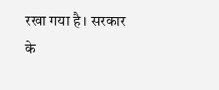रखा गया है। सरकार के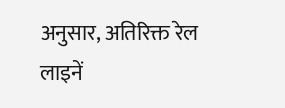अनुसार, अतिरिक्त रेल लाइनें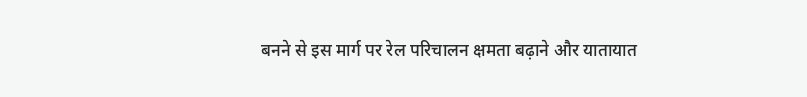बनने से इस मार्ग पर रेल परिचालन क्षमता बढ़ाने और यातायात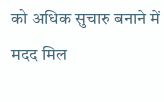को अधिक सुचारु बनाने में मदद मिल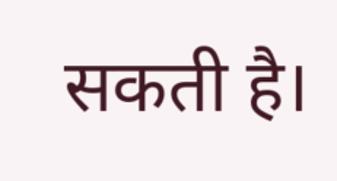सकती है।